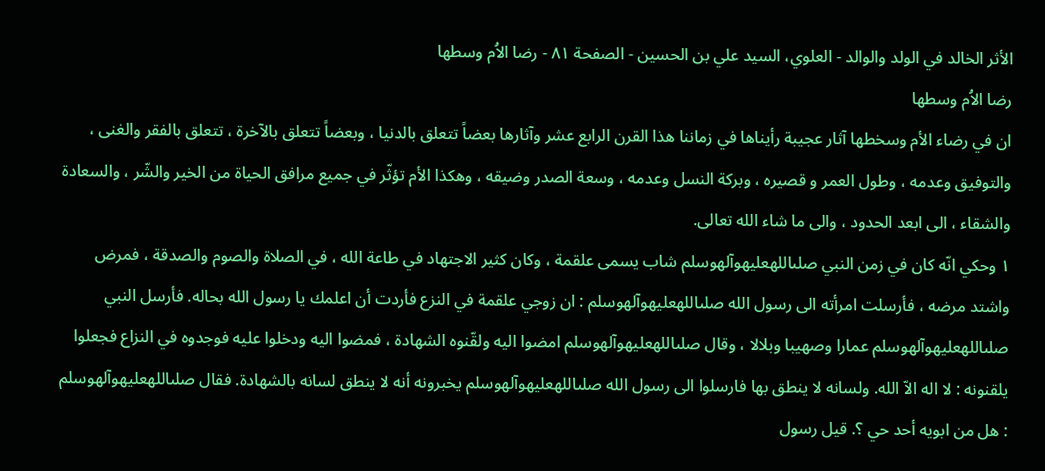الأثر الخالد في الولد والوالد - العلوي، السيد علي بن الحسين - الصفحة ٨١ - رضا الاُم وسطها
رضا الاُم وسطها
ان في رضاء الأم وسخطها آثار عجيبة رأيناها في زماننا هذا القرن الرابع عشر وآثارها بعضاً تتعلق بالدنيا ، وبعضاً تتعلق بالآخرة ، تتعلق بالفقر والغنى ، والتوفيق وعدمه ، وطول العمر و قصيره ، وبركة النسل وعدمه ، وسعة الصدر وضيقه ، وهكذا الأم تؤثّر في جميع مرافق الحياة من الخير والشّر ، والسعادة والشقاء ، الى ابعد الحدود ، والى ما شاء الله تعالى.
١ وحكي انّه كان في زمن النبي صلىاللهعليهوآلهوسلم شاب يسمى علقمة ، وكان كثير الاجتهاد في طاعة الله ، في الصلاة والصوم والصدقة ، فمرض واشتد مرضه ، فأرسلت امرأته الى رسول الله صلىاللهعليهوآلهوسلم : ان زوجي علقمة في النزع فأردت أن اعلمك يا رسول الله بحاله. فأرسل النبي صلىاللهعليهوآلهوسلم عمارا وصهيبا وبلالا ، وقال صلىاللهعليهوآلهوسلم امضوا اليه ولقّنوه الشهادة ، فمضوا اليه ودخلوا عليه فوجدوه في النزاع فجعلوا يلقنونه : لا اله الاّ الله. ولسانه لا ينطق بها فارسلوا الى رسول الله صلىاللهعليهوآلهوسلم يخبرونه أنه لا ينطق لسانه بالشهادة. فقال صلىاللهعليهوآلهوسلم : هل من ابويه أحد حي ؟. قيل رسول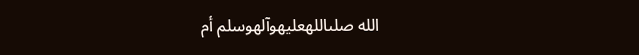الله صلىاللهعليهوآلهوسلم أم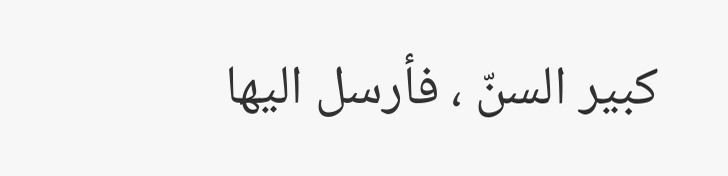كبير السنّ ، فأرسل اليها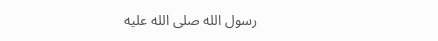رسول الله صلى الله عليه